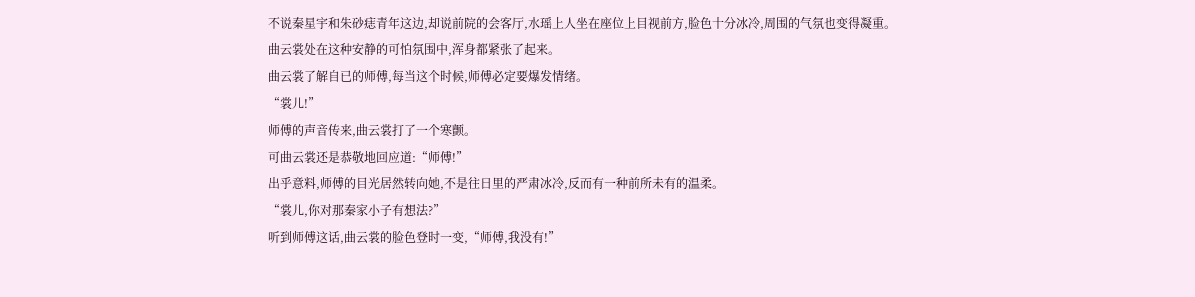不说秦星宇和朱砂痣青年这边,却说前院的会客厅,水瑶上人坐在座位上目视前方,脸色十分冰冷,周围的气氛也变得凝重。
曲云裳处在这种安静的可怕氛围中,浑身都紧张了起来。
曲云裳了解自已的师傅,每当这个时候,师傅必定要爆发情绪。
“裳儿!”
师傅的声音传来,曲云裳打了一个寒颤。
可曲云裳还是恭敬地回应道:“师傅!”
出乎意料,师傅的目光居然转向她,不是往日里的严肃冰冷,反而有一种前所未有的温柔。
“裳儿,你对那秦家小子有想法?”
听到师傅这话,曲云裳的脸色登时一变,“师傅,我没有!”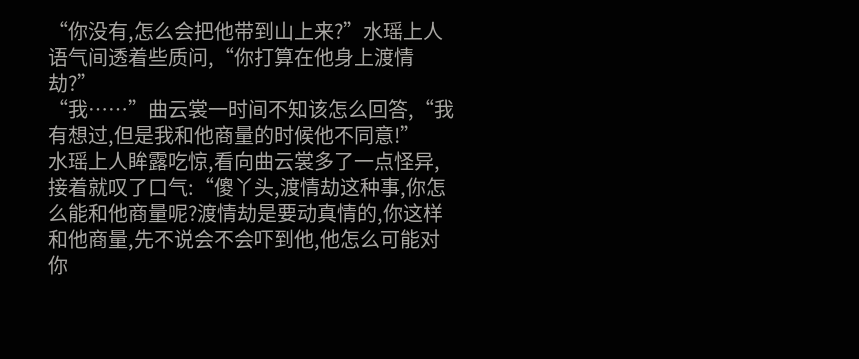“你没有,怎么会把他带到山上来?”水瑶上人语气间透着些质问,“你打算在他身上渡情劫?”
“我……”曲云裳一时间不知该怎么回答,“我有想过,但是我和他商量的时候他不同意!”
水瑶上人眸露吃惊,看向曲云裳多了一点怪异,接着就叹了口气:“傻丫头,渡情劫这种事,你怎么能和他商量呢?渡情劫是要动真情的,你这样和他商量,先不说会不会吓到他,他怎么可能对你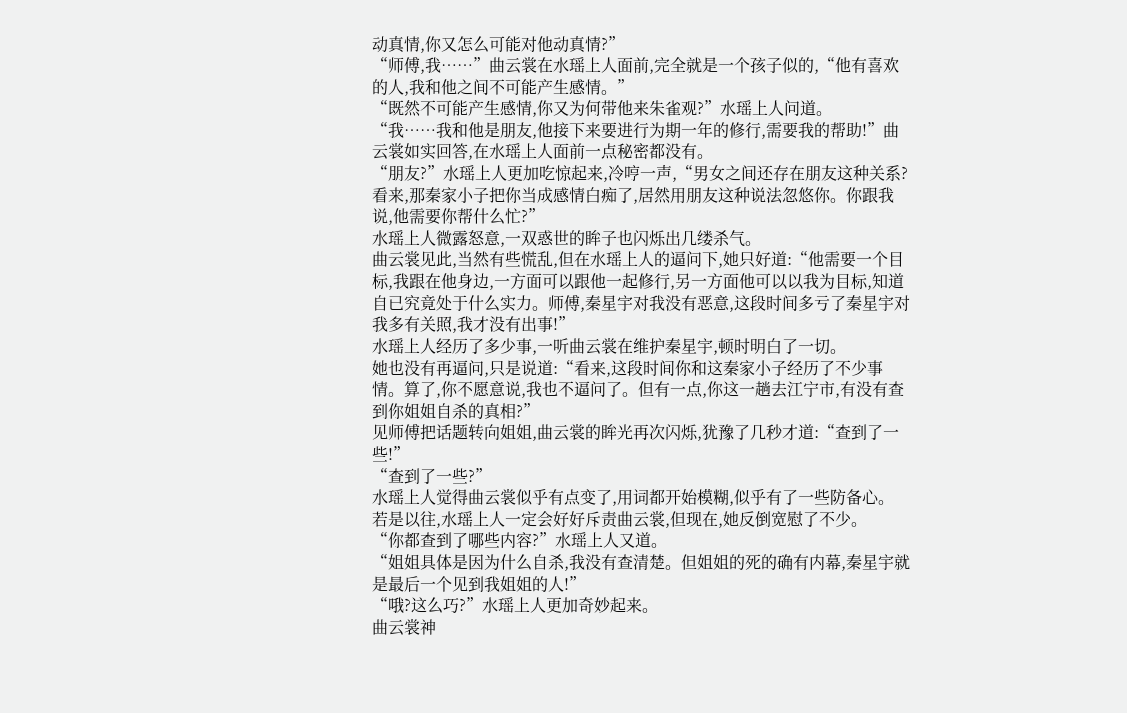动真情,你又怎么可能对他动真情?”
“师傅,我……”曲云裳在水瑶上人面前,完全就是一个孩子似的,“他有喜欢的人,我和他之间不可能产生感情。”
“既然不可能产生感情,你又为何带他来朱雀观?”水瑶上人问道。
“我……我和他是朋友,他接下来要进行为期一年的修行,需要我的帮助!”曲云裳如实回答,在水瑶上人面前一点秘密都没有。
“朋友?”水瑶上人更加吃惊起来,冷哼一声,“男女之间还存在朋友这种关系?看来,那秦家小子把你当成感情白痴了,居然用朋友这种说法忽悠你。你跟我说,他需要你帮什么忙?”
水瑶上人微露怒意,一双惑世的眸子也闪烁出几缕杀气。
曲云裳见此,当然有些慌乱,但在水瑶上人的逼问下,她只好道:“他需要一个目标,我跟在他身边,一方面可以跟他一起修行,另一方面他可以以我为目标,知道自已究竟处于什么实力。师傅,秦星宇对我没有恶意,这段时间多亏了秦星宇对我多有关照,我才没有出事!”
水瑶上人经历了多少事,一听曲云裳在维护秦星宇,顿时明白了一切。
她也没有再逼问,只是说道:“看来,这段时间你和这秦家小子经历了不少事情。算了,你不愿意说,我也不逼问了。但有一点,你这一趟去江宁市,有没有查到你姐姐自杀的真相?”
见师傅把话题转向姐姐,曲云裳的眸光再次闪烁,犹豫了几秒才道:“查到了一些!”
“查到了一些?”
水瑶上人觉得曲云裳似乎有点变了,用词都开始模糊,似乎有了一些防备心。
若是以往,水瑶上人一定会好好斥责曲云裳,但现在,她反倒宽慰了不少。
“你都查到了哪些内容?”水瑶上人又道。
“姐姐具体是因为什么自杀,我没有查清楚。但姐姐的死的确有内幕,秦星宇就是最后一个见到我姐姐的人!”
“哦?这么巧?”水瑶上人更加奇妙起来。
曲云裳神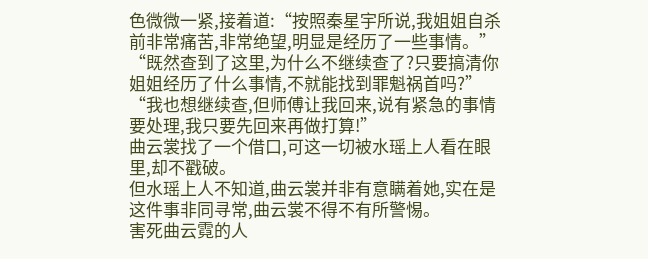色微微一紧,接着道:“按照秦星宇所说,我姐姐自杀前非常痛苦,非常绝望,明显是经历了一些事情。”
“既然查到了这里,为什么不继续查了?只要搞清你姐姐经历了什么事情,不就能找到罪魁祸首吗?”
“我也想继续查,但师傅让我回来,说有紧急的事情要处理,我只要先回来再做打算!”
曲云裳找了一个借口,可这一切被水瑶上人看在眼里,却不戳破。
但水瑶上人不知道,曲云裳并非有意瞒着她,实在是这件事非同寻常,曲云裳不得不有所警惕。
害死曲云霓的人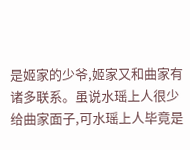是姬家的少爷,姬家又和曲家有诸多联系。虽说水瑶上人很少给曲家面子,可水瑶上人毕竟是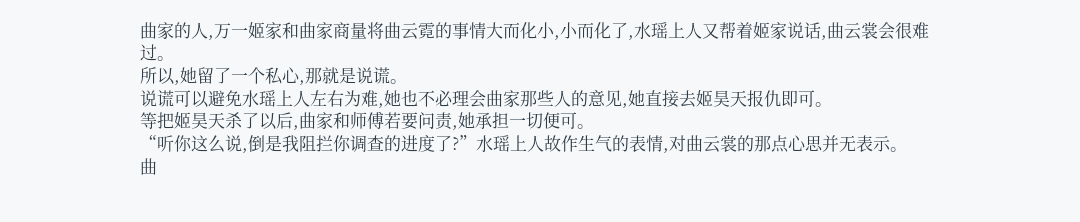曲家的人,万一姬家和曲家商量将曲云霓的事情大而化小,小而化了,水瑶上人又帮着姬家说话,曲云裳会很难过。
所以,她留了一个私心,那就是说谎。
说谎可以避免水瑶上人左右为难,她也不必理会曲家那些人的意见,她直接去姬昊天报仇即可。
等把姬昊天杀了以后,曲家和师傅若要问责,她承担一切便可。
“听你这么说,倒是我阻拦你调查的进度了?”水瑶上人故作生气的表情,对曲云裳的那点心思并无表示。
曲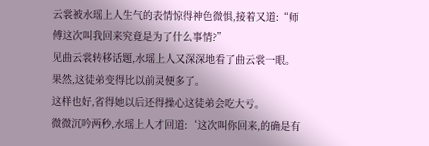云裳被水瑶上人生气的表情惊得神色微惧,接着又道:“师傅这次叫我回来究竟是为了什么事情?”
见曲云裳转移话题,水瑶上人又深深地看了曲云裳一眼。
果然,这徒弟变得比以前灵便多了。
这样也好,省得她以后还得操心这徒弟会吃大亏。
微微沉吟两秒,水瑶上人才回道:‘这次叫你回来,的确是有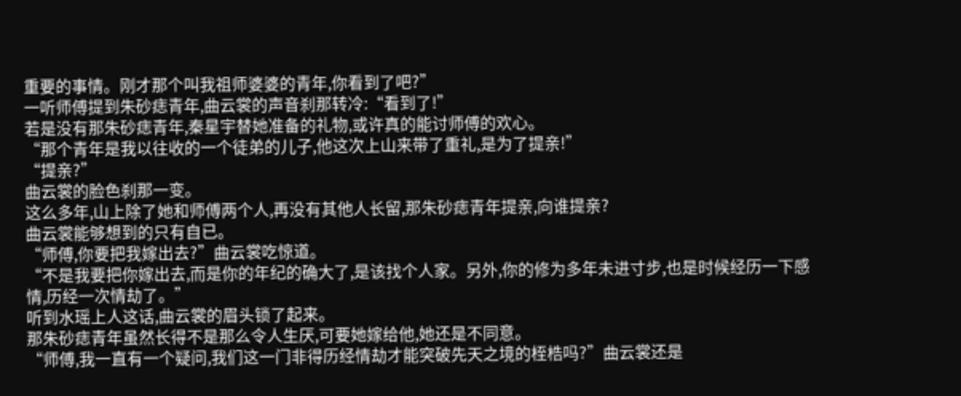重要的事情。刚才那个叫我祖师婆婆的青年,你看到了吧?”
一听师傅提到朱砂痣青年,曲云裳的声音刹那转冷:“看到了!”
若是没有那朱砂痣青年,秦星宇替她准备的礼物,或许真的能讨师傅的欢心。
“那个青年是我以往收的一个徒弟的儿子,他这次上山来带了重礼,是为了提亲!”
“提亲?”
曲云裳的脸色刹那一变。
这么多年,山上除了她和师傅两个人,再没有其他人长留,那朱砂痣青年提亲,向谁提亲?
曲云裳能够想到的只有自已。
“师傅,你要把我嫁出去?”曲云裳吃惊道。
“不是我要把你嫁出去,而是你的年纪的确大了,是该找个人家。另外,你的修为多年未进寸步,也是时候经历一下感情,历经一次情劫了。”
听到水瑶上人这话,曲云裳的眉头锁了起来。
那朱砂痣青年虽然长得不是那么令人生厌,可要她嫁给他,她还是不同意。
“师傅,我一直有一个疑问,我们这一门非得历经情劫才能突破先天之境的桎梏吗?”曲云裳还是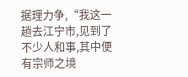据理力争,“我这一趟去江宁市,见到了不少人和事,其中便有宗师之境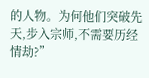的人物。为何他们突破先天,步入宗师,不需要历经情劫?”